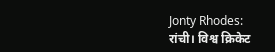Jonty Rhodes:
रांची। विश्व क्रिकेट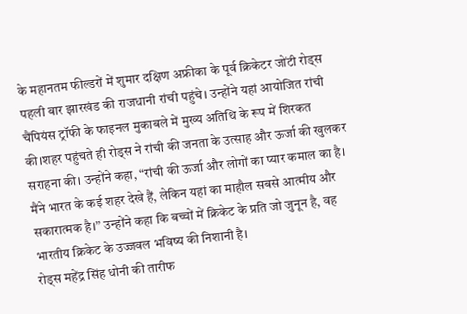के महानतम फील्डरों में शुमार दक्षिण अफ्रीका के पूर्व क्रिकेटर जोंटी रोड्स पहली बार झारखंड की राजधानी रांची पहुंचे। उन्होंने यहां आयोजित रांची चैंपियंस ट्रॉफी के फाइनल मुकाबले में मुख्य अतिथि के रूप में शिरकत की।शहर पहुंचते ही रोड्स ने रांची की जनता के उत्साह और ऊर्जा की खुलकर सराहना की। उन्होंने कहा, “रांची की ऊर्जा और लोगों का प्यार कमाल का है। मैंने भारत के कई शहर देखे हैं, लेकिन यहां का माहौल सबसे आत्मीय और सकारात्मक है।” उन्होंने कहा कि बच्चों में क्रिकेट के प्रति जो जुनून है, वह भारतीय क्रिकेट के उज्जवल भविष्य की निशानी है।
रोड्स महेंद्र सिंह धोनी की तारीफ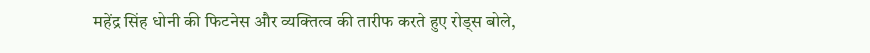महेंद्र सिंह धोनी की फिटनेस और व्यक्तित्व की तारीफ करते हुए रोड्स बोले,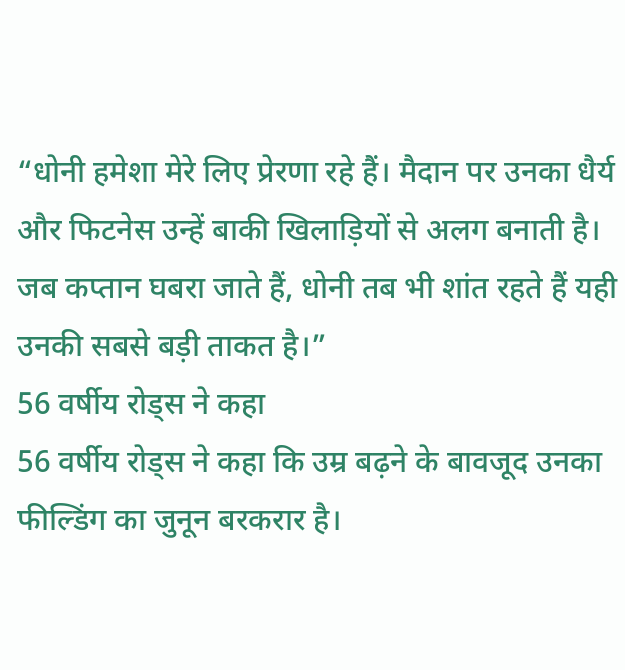“धोनी हमेशा मेरे लिए प्रेरणा रहे हैं। मैदान पर उनका धैर्य और फिटनेस उन्हें बाकी खिलाड़ियों से अलग बनाती है। जब कप्तान घबरा जाते हैं, धोनी तब भी शांत रहते हैं यही उनकी सबसे बड़ी ताकत है।”
56 वर्षीय रोड्स ने कहा
56 वर्षीय रोड्स ने कहा कि उम्र बढ़ने के बावजूद उनका फील्डिंग का जुनून बरकरार है।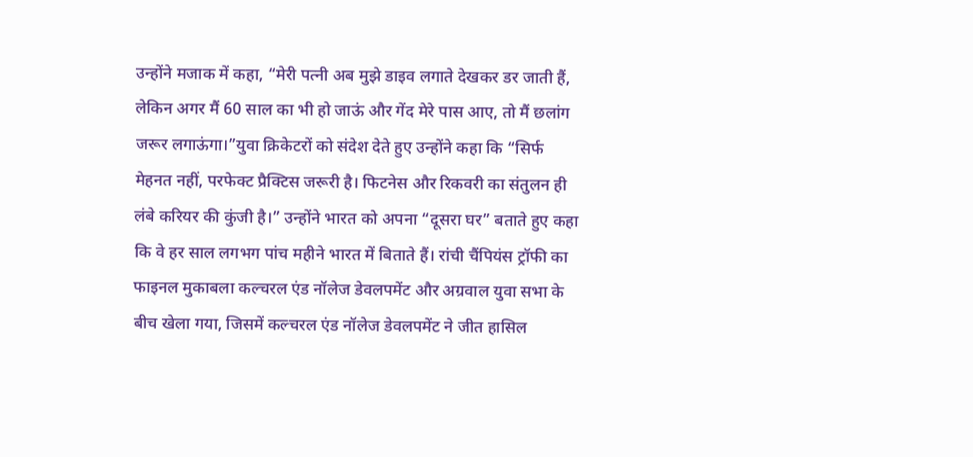उन्होंने मजाक में कहा, “मेरी पत्नी अब मुझे डाइव लगाते देखकर डर जाती हैं, लेकिन अगर मैं 60 साल का भी हो जाऊं और गेंद मेरे पास आए, तो मैं छलांग जरूर लगाऊंगा।”युवा क्रिकेटरों को संदेश देते हुए उन्होंने कहा कि “सिर्फ मेहनत नहीं, परफेक्ट प्रैक्टिस जरूरी है। फिटनेस और रिकवरी का संतुलन ही लंबे करियर की कुंजी है।” उन्होंने भारत को अपना “दूसरा घर” बताते हुए कहा कि वे हर साल लगभग पांच महीने भारत में बिताते हैं। रांची चैंपियंस ट्रॉफी का फाइनल मुकाबला कल्चरल एंड नॉलेज डेवलपमेंट और अग्रवाल युवा सभा के बीच खेला गया, जिसमें कल्चरल एंड नॉलेज डेवलपमेंट ने जीत हासिल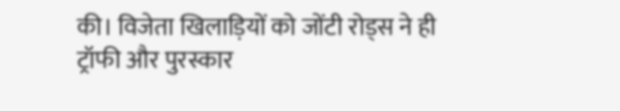की। विजेता खिलाड़ियों को जोंटी रोड्स ने ही ट्रॉफी और पुरस्कार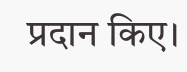प्रदान किए।